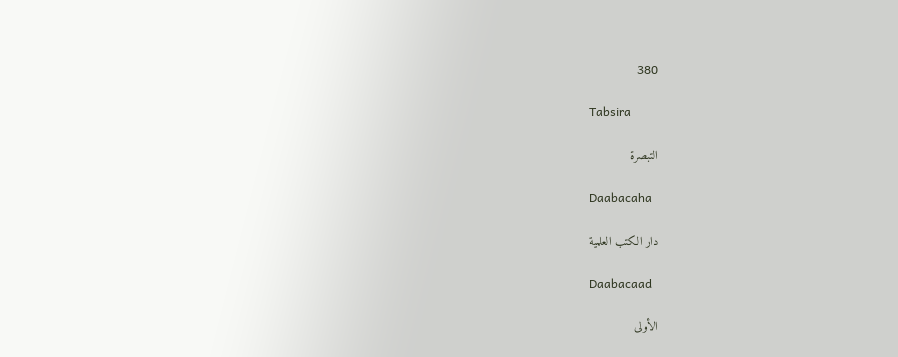380

Tabsira

التبصرة

Daabacaha

دار الكتب العلمية

Daabacaad

الأولى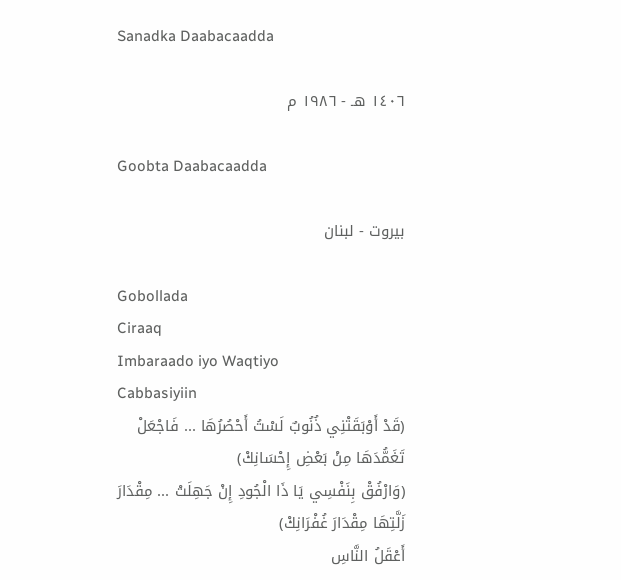Sanadka Daabacaadda

١٤٠٦ هـ - ١٩٨٦ م

Goobta Daabacaadda

بيروت - لبنان

Gobollada
Ciraaq
Imbaraado iyo Waqtiyo
Cabbasiyiin
(قَدْ أَوْبَقَتْنِي ذُنُوبٌ لَسْتُ أَحْصُرُهَا ... فَاجْعَلْ تَغَمُّدَهَا مِنْ بَعْضِ إِحْسَانِكْ)
(وَارْفُقْ بِنَفْسِي يَا ذَا الْجُودِ إِنْ جَهِلَتْ ... مِقْدَارَ زَلَّتِهَا مِقْدَارَ غُفْرَانِكْ)
أَعْقَلُ النَّاسِ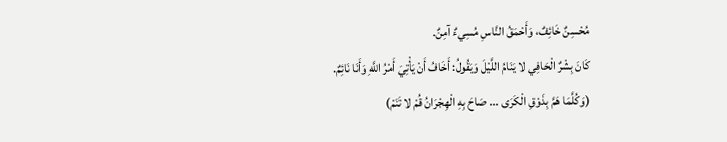مُحْسِنٌ خَائِفٌ، وَأَحْمَقُ النَّاسِ مُسِيءٌ آمِنٌ.
كَانَ بِشْرٌ الْحَافِي لا يَنَامُ اللَّيْلَ وَيَقُولُ: أَخَافُ أَنْ يَأْتِيَ أَمْرُ اللَّهِ وَأَنَا نَائِمٌ.
(وَكُلَّمَا هَمَّ بِذَوْقِ الْكَرَى ... صَاحَ بِهِ الْهِجْرَانُ قُمْ لا تَنَمْ)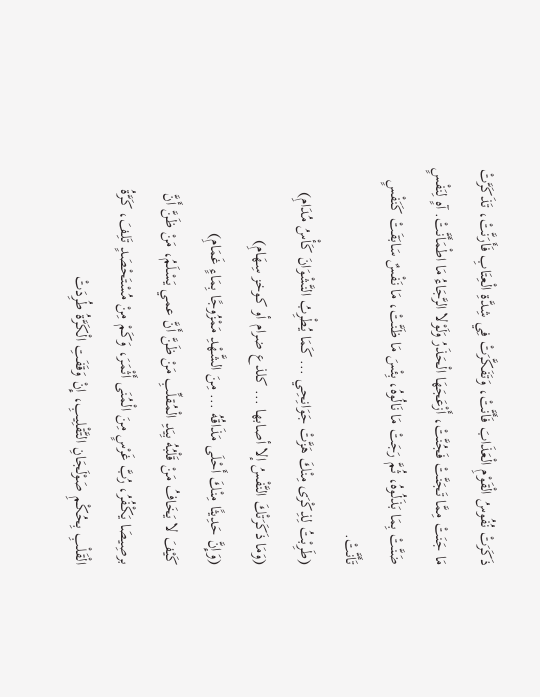ذَكَرَتْ نُفُوسُ الْقَوْمِ الْعَذَابَ فَأَنَّتْ، وَتَفَكَّرَتْ فِي شِدَّةِ الْعِتَابِ فَأَرَنَّتْ، تَذَكَرَّتْ مَا جَنَتْ مِمَّا تَجَنَّتْ فَجُنَّتْ، أَزْعَجَهَا الْحَذَرُ وَلَوْلا الرَّجَاءُ مَا اطْمَأَنَّتْ. آهٍ لِنَفْسٍ ضَنَّتْ بِمَا بَذَلُوهُ، ثُمَّ رَجَتْ مَا نَالُوهُ، بِئْسَ مَا ظَنَّتْ، مَا نَفْسٌ سَابَقَتْ كَنَفْسٍ تَأَنَّتْ.
(طَرِبْتُ لِذِكْرَى مِنْكَ هَزَّتْ جَوَانِحِي ... كَمَا يُطْرِبُ النَّشْوَانَ كَأْسُ مُدَامِ)
(وَمَا ذَكَرَتْكَ النَّفْسُ إلا أصابها ... كلذع ضرام أو كوخز سِهَامِ)
(وَإِنَّ حَدِيثًا مِنْكَ أَحْلَى مَذَاقُهُ ... مِنَ الشَّهْدِ مَمْزُوجًا بِمَاءٍ غَمَامِ)
كَيْفَ لا يَخَافُ مَنْ قَلْبُهُ بِيَدِ الْمُقلِّبِ مَنْ ظَنَّ أَنَّ عمي يَسْلَمُ، مَنْ ظَنَّ أَنَّ برصِيصَا يَكْفُرُ، رُبَّ غَرْسٍ مِنَ الْمُنَى أَثْمَرَ، وَكَمْ مِنْ مُسْتَحْصَدٍ تَلِفَ، كَرَّةُ الْقَلْبِ بِحُكْمِ صَوْلَجَانِ التَّقْلِيبِ، إِنْ وَقَفَتِ الْكَرَّةُ طُرِدَتْ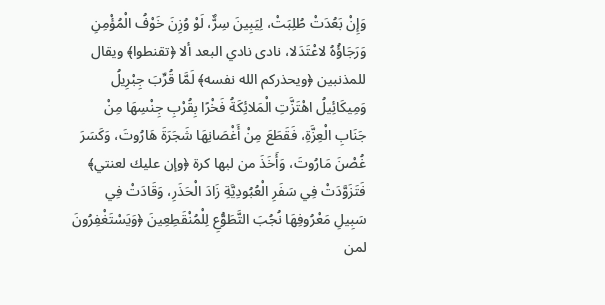وَإِنْ بَعُدَتْ طُلِبَتْ، لِيَبِينَ سِرٌّ، لَوْ وُزِنَ خَوْفُ الْمُؤْمِنِ وَرَجَاؤُهُ لاعْتَدَلا، نادى نادي البعد ألا ﴿تقنطوا﴾ ويقال للمذنبين ﴿ويحذركم الله نفسه﴾ لَمَّا قُرِّبَ جِبْرِيلُ وَمِيكَائِيلُ اهْتَزَّتِ الْمَلائِكَةُ فَخْرًا بِقُرْبِ جِنْسِهَا مِنْ جَنَابِ الْعِزَّةِ، فَقَطَعَ مِنْ أَغْصَانِهَا شَجَرَةَ هَارُوتَ، وَكَسَرَ غُصْنَ مَارُوتَ، وَأَخَذَ من لبها كرة ﴿وإن عليك لعنتي﴾ فَتَزَوَّدَتْ فِي سَفَرِ الْعُبُودِيَّةِ زَادَ الْحَذَرِ، وَقَادَتْ فِي سَبِيلِ مَعْرُوفِهَا نُجُبَ التَّطَوُّعِ لِلْمُنْقَطِعِينَ ﴿وَيَسْتَغْفِرُونَ لمن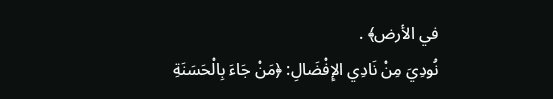في الأرض﴾ .
نُودِيَ مِنْ نَادِي الإِفْضَالِ: ﴿مَنْ جَاءَ بِالْحَسَنَةِ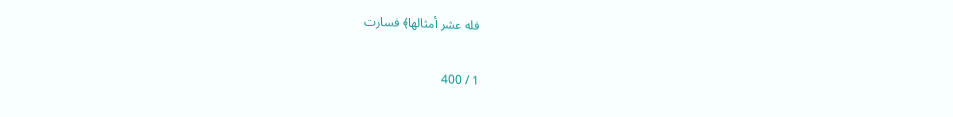فله عشر أمثالها﴾ فسارت

1 / 400